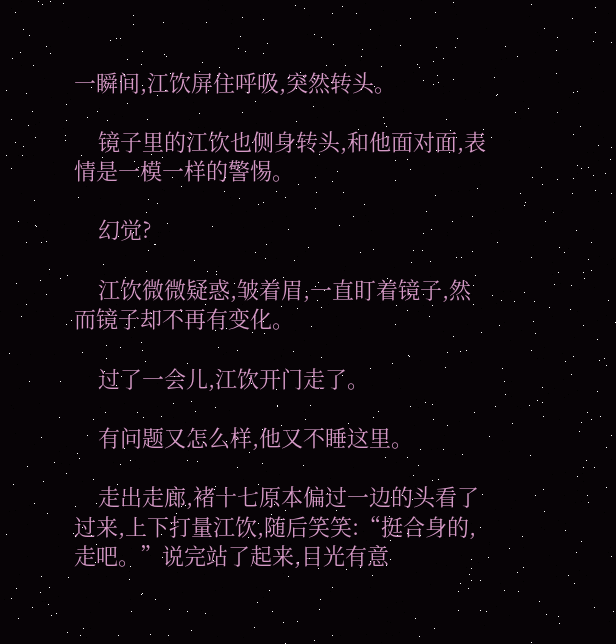一瞬间,江饮屏住呼吸,突然转头。

    镜子里的江饮也侧身转头,和他面对面,表情是一模一样的警惕。

    幻觉?

    江饮微微疑惑,皱着眉,一直盯着镜子,然而镜子却不再有变化。

    过了一会儿,江饮开门走了。

    有问题又怎么样,他又不睡这里。

    走出走廊,褚十七原本偏过一边的头看了过来,上下打量江饮,随后笑笑:“挺合身的,走吧。”说完站了起来,目光有意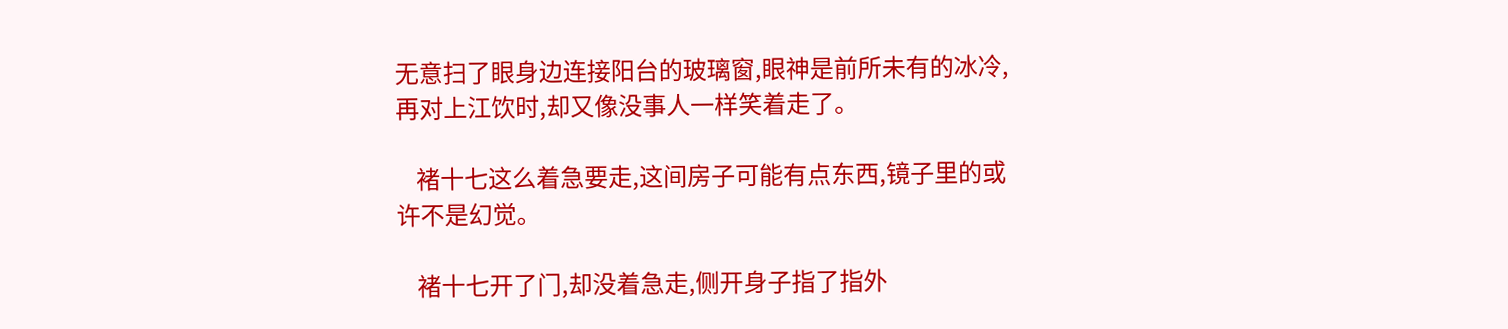无意扫了眼身边连接阳台的玻璃窗,眼神是前所未有的冰冷,再对上江饮时,却又像没事人一样笑着走了。

    褚十七这么着急要走,这间房子可能有点东西,镜子里的或许不是幻觉。

    褚十七开了门,却没着急走,侧开身子指了指外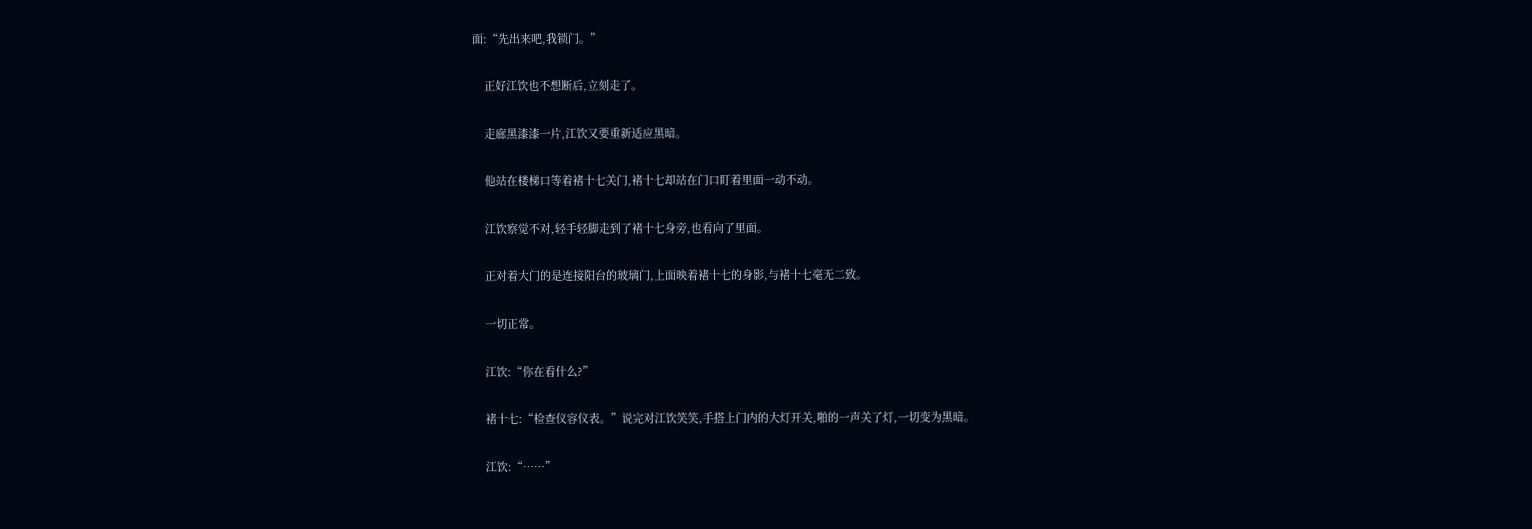面:“先出来吧,我锁门。”

    正好江饮也不想断后,立刻走了。

    走廊黑漆漆一片,江饮又要重新适应黑暗。

    他站在楼梯口等着褚十七关门,褚十七却站在门口盯着里面一动不动。

    江饮察觉不对,轻手轻脚走到了褚十七身旁,也看向了里面。

    正对着大门的是连接阳台的玻璃门,上面映着褚十七的身影,与褚十七毫无二致。

    一切正常。

    江饮:“你在看什么?”

    褚十七:“检查仪容仪表。”说完对江饮笑笑,手搭上门内的大灯开关,啪的一声关了灯,一切变为黑暗。

    江饮:“……”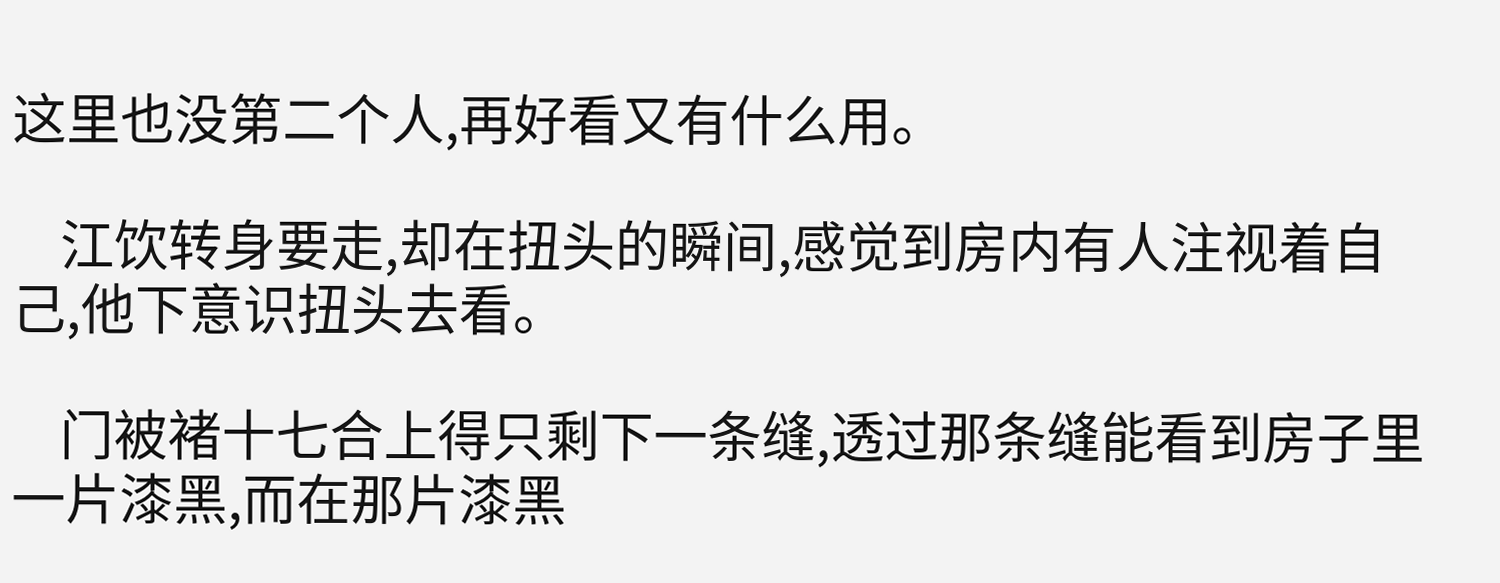这里也没第二个人,再好看又有什么用。

    江饮转身要走,却在扭头的瞬间,感觉到房内有人注视着自己,他下意识扭头去看。

    门被褚十七合上得只剩下一条缝,透过那条缝能看到房子里一片漆黑,而在那片漆黑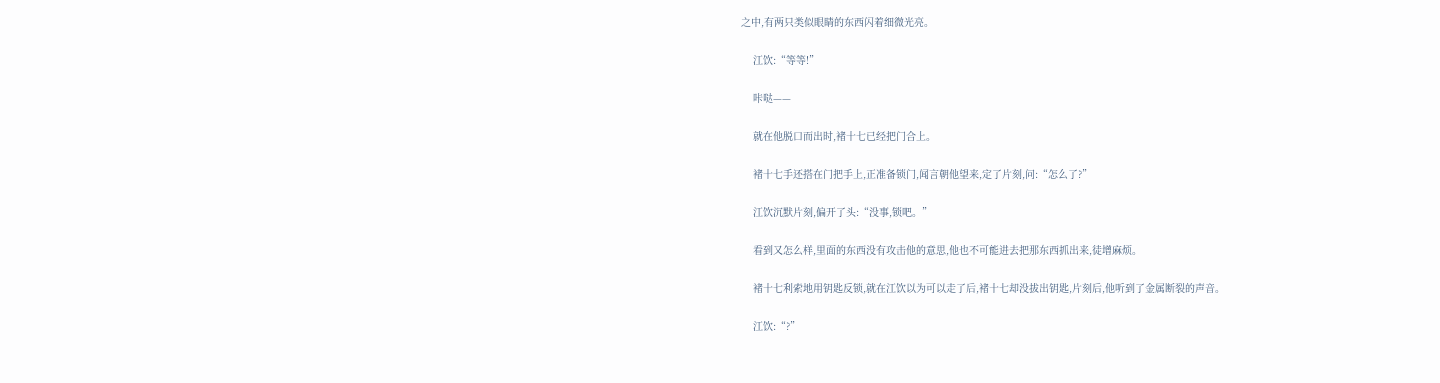之中,有两只类似眼睛的东西闪着细微光亮。

    江饮:“等等!”

    咔哒——

    就在他脱口而出时,褚十七已经把门合上。

    褚十七手还搭在门把手上,正准备锁门,闻言朝他望来,定了片刻,问:“怎么了?”

    江饮沉默片刻,偏开了头:“没事,锁吧。”

    看到又怎么样,里面的东西没有攻击他的意思,他也不可能进去把那东西抓出来,徒增麻烦。

    褚十七利索地用钥匙反锁,就在江饮以为可以走了后,褚十七却没拔出钥匙,片刻后,他听到了金属断裂的声音。

    江饮:“?”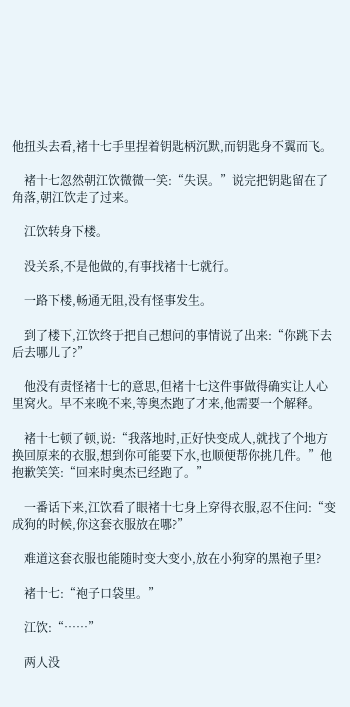他扭头去看,褚十七手里捏着钥匙柄沉默,而钥匙身不翼而飞。

    褚十七忽然朝江饮微微一笑:“失误。”说完把钥匙留在了角落,朝江饮走了过来。

    江饮转身下楼。

    没关系,不是他做的,有事找褚十七就行。

    一路下楼,畅通无阻,没有怪事发生。

    到了楼下,江饮终于把自己想问的事情说了出来:“你跳下去后去哪儿了?”

    他没有责怪褚十七的意思,但褚十七这件事做得确实让人心里窝火。早不来晚不来,等奥杰跑了才来,他需要一个解释。

    褚十七顿了顿,说:“我落地时,正好快变成人,就找了个地方换回原来的衣服,想到你可能要下水,也顺便帮你挑几件。”他抱歉笑笑:“回来时奥杰已经跑了。”

    一番话下来,江饮看了眼褚十七身上穿得衣服,忍不住问:“变成狗的时候,你这套衣服放在哪?”

    难道这套衣服也能随时变大变小,放在小狗穿的黑袍子里?

    褚十七:“袍子口袋里。”

    江饮:“……”

    两人没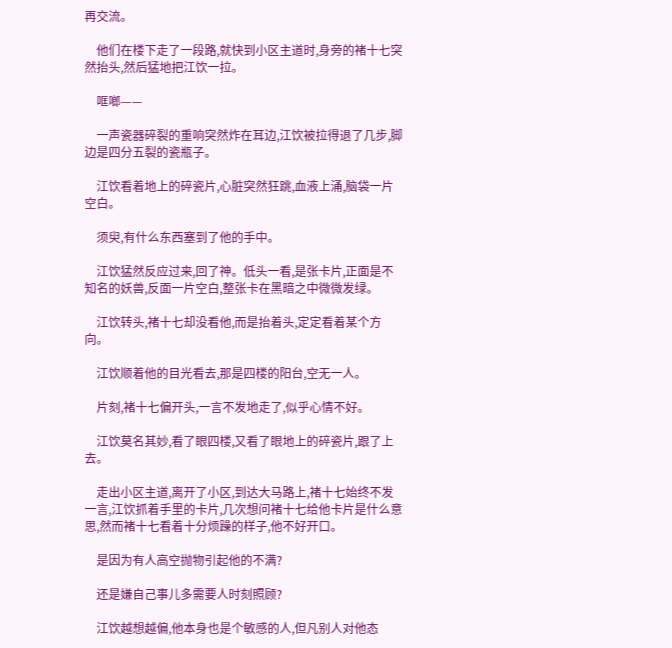再交流。

    他们在楼下走了一段路,就快到小区主道时,身旁的褚十七突然抬头,然后猛地把江饮一拉。

    哐啷——

    一声瓷器碎裂的重响突然炸在耳边,江饮被拉得退了几步,脚边是四分五裂的瓷瓶子。

    江饮看着地上的碎瓷片,心脏突然狂跳,血液上涌,脑袋一片空白。

    须臾,有什么东西塞到了他的手中。

    江饮猛然反应过来,回了神。低头一看,是张卡片,正面是不知名的妖兽,反面一片空白,整张卡在黑暗之中微微发绿。

    江饮转头,褚十七却没看他,而是抬着头,定定看着某个方向。

    江饮顺着他的目光看去,那是四楼的阳台,空无一人。

    片刻,褚十七偏开头,一言不发地走了,似乎心情不好。

    江饮莫名其妙,看了眼四楼,又看了眼地上的碎瓷片,跟了上去。

    走出小区主道,离开了小区,到达大马路上,褚十七始终不发一言,江饮抓着手里的卡片,几次想问褚十七给他卡片是什么意思,然而褚十七看着十分烦躁的样子,他不好开口。

    是因为有人高空抛物引起他的不满?

    还是嫌自己事儿多需要人时刻照顾?

    江饮越想越偏,他本身也是个敏感的人,但凡别人对他态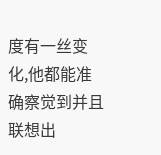度有一丝变化,他都能准确察觉到并且联想出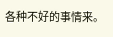各种不好的事情来。